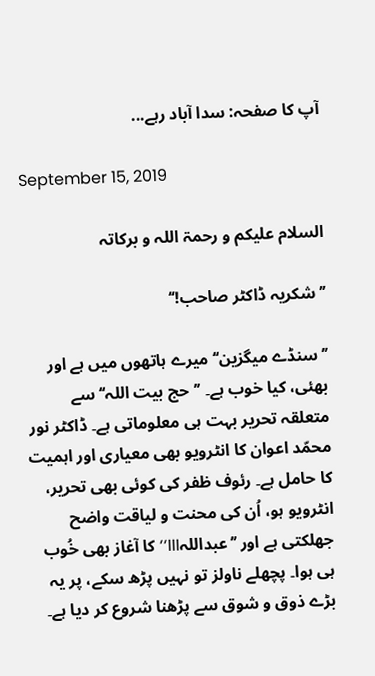آپ کا صفحہ: سدا آباد رہے...

September 15, 2019

السلام علیکم و رحمۃ اللہ و برکاتہ

’’شکریہ ڈاکٹر صاحب!‘‘

’’سنڈے میگزین‘‘ میرے ہاتھوں میں ہے اور بھئی، کیا خوب ہے۔ ’’حج بیت اللہ‘‘ سے متعلقہ تحریر بہت ہی معلوماتی ہے۔ ڈاکٹر نور محمّد اعوان کا انٹرویو بھی معیاری اور اہمیت کا حامل ہے۔ رئوف ظفر کی کوئی بھی تحریر، انٹرویو ہو، اُن کی محنت و لیاقت واضح جھلکتی ہے اور ’’عبداللہIII‘‘ کا آغاز بھی خُوب ہی ہوا۔ پچھلے ناولز تو نہیں پڑھ سکے، پر یہ بڑے ذوق و شوق سے پڑھنا شروع کر دیا ہے۔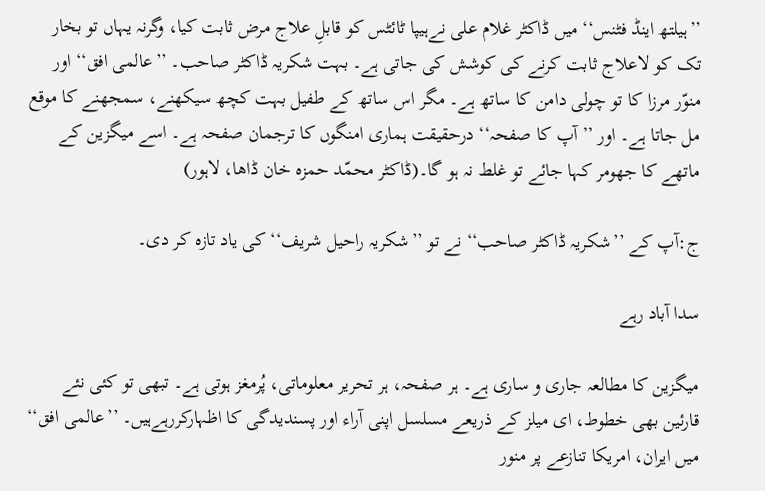’’ہیلتھ اینڈ فٹنس‘‘ میں ڈاکٹر غلام علی نےہیپا ٹائٹس کو قابلِ علاج مرض ثابت کیا، وگرنہ یہاں تو بخار تک کو لاعلاج ثابت کرنے کی کوشش کی جاتی ہے۔ بہت شکریہ ڈاکٹر صاحب۔ ’’عالمی افق‘‘ اور منوّر مرزا کا تو چولی دامن کا ساتھ ہے۔ مگر اس ساتھ کے طفیل بہت کچھ سیکھنے، سمجھنے کا موقع مل جاتا ہے۔ اور ’’آپ کا صفحہ‘‘ درحقیقت ہماری امنگوں کا ترجمان صفحہ ہے۔ اسے میگزین کے ماتھے کا جھومر کہا جائے تو غلط نہ ہو گا۔(ڈاکٹر محمّد حمزہ خان ڈاھا، لاہور)

ج:آپ کے ’’شکریہ ڈاکٹر صاحب‘‘ نے تو ’’شکریہ راحیل شریف‘‘ کی یاد تازہ کر دی۔

سدا آباد رہے

میگزین کا مطالعہ جاری و ساری ہے۔ ہر صفحہ، ہر تحریر معلوماتی، پُرمغز ہوتی ہے۔ تبھی تو کئی نئے قارئین بھی خطوط، ای میلز کے ذریعے مسلسل اپنی آراء اور پسندیدگی کا اظہارکررہےہیں۔ ’’عالمی افق‘‘ میں ایران، امریکا تنازعے پر منور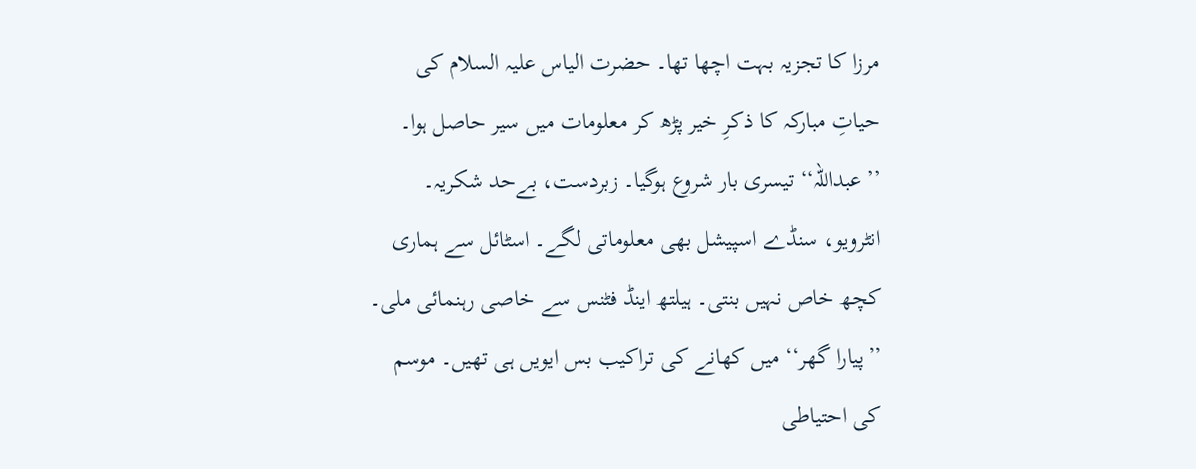مرزا کا تجزیہ بہت اچھا تھا۔ حضرت الیاس علیہ السلام کی حیاتِ مبارکہ کا ذکرِ خیر پڑھ کر معلومات میں سیر حاصل ہوا۔ ’’عبداللہ‘‘ تیسری بار شروع ہوگیا۔ زبردست، بےحد شکریہ۔ انٹرویو، سنڈے اسپیشل بھی معلوماتی لگے۔ اسٹائل سے ہماری کچھ خاص نہیں بنتی۔ ہیلتھ اینڈ فٹنس سے خاصی رہنمائی ملی۔ ’’پیارا گھر‘‘ میں کھانے کی تراکیب بس ایویں ہی تھیں۔ موسم کی احتیاطی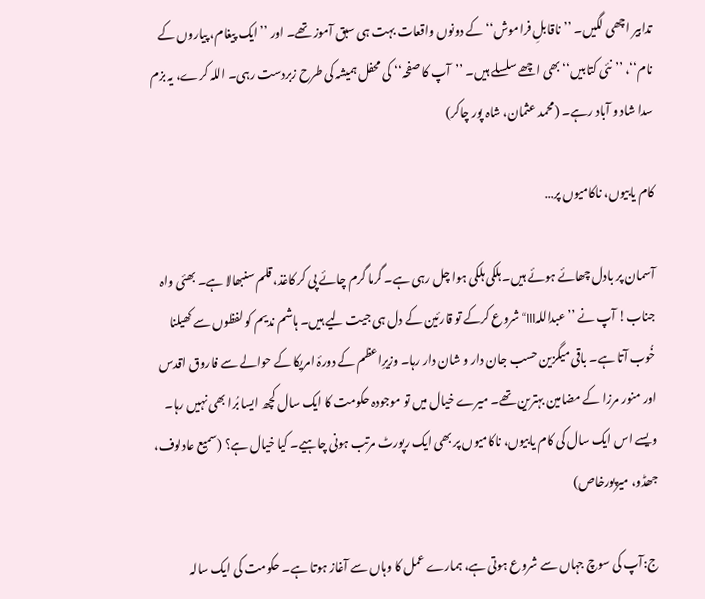تدابیر اچھی لگیں۔ ’’ناقابلِ فراموش‘‘ کے دونوں واقعات بہت ہی سبق آموز تھے۔ اور ’’ایک پیغام، پیاروں کے نام‘‘، ’’نئی کتابیں‘‘ بھی اچھے سلسلے ہیں۔ ’’آپ کا صفحہ‘‘ کی محفل ہمیشہ کی طرح زبردست رہی۔ اللہ کرے، یہ بزم سدا شاد و آباد رہے۔ (محمد عثمان، شاہ پور چاکر)

کام یابیوں، ناکامیوں پر…

آسمان پر بادل چھائے ہوئے ہیں۔ ہلکی ہلکی ہوا چل رہی ہے۔ گرما گرم چائے پی کر کاغذ، قلم سنبھالا ہے۔ بھئی واہ جناب! آپ نے ’’عبداللہIII‘‘ شروع کرکے تو قارئین کے دل ہی جیت لیے ہیں۔ ہاشم ندیم کو لفظوں سے کھیلنا خُوب آتا ہے۔ باقی میگزین حسب جان دار و شان دار رہا۔ وزیرِاعظم کے دورۂ امریکا کے حوالے سے فاروق اقدس اور منور مرزا کے مضامین بہترین تھے۔ میرے خیال میں تو موجودہ حکومت کا ایک سال کچھ ایسا بُرا بھی نہیں رہا۔ ویسے اس ایک سال کی کام یابیوں، ناکامیوں پر بھی ایک رپورٹ مرتب ہونی چاہیے۔ کیا خیال ہے؟ (سمیع عادلوف، جھڈو، میرپورخاص)

ج:آپ کی سوچ جہاں سے شروع ہوتی ہے، ہمارے عمل کا وہاں سے آغاز ہوتا ہے۔ حکومت کی ایک سالہ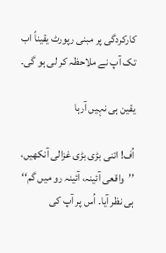کارکردگی پر مبنی رپورٹ یقیناً اب تک آپ نے ملاحظہ کر لی ہو گی۔

یقین ہی نہیں آرہا

اُف! اتنی بڑی بڑی غزالی آنکھیں، ’’واقعی آئینہ، آئینہ رو میں گم‘‘ ہی نظر آیا۔ اُس پر آپ کی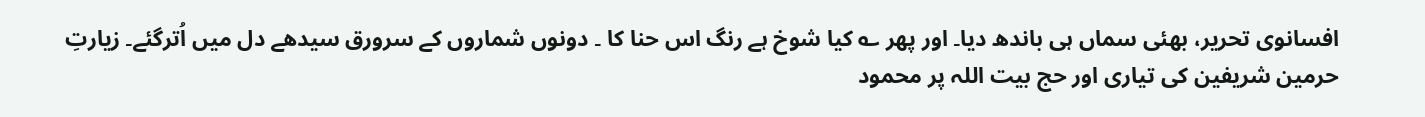افسانوی تحریر، بھئی سماں ہی باندھ دیا۔ اور پھر ؎ کیا شوخ ہے رنگ اس حنا کا ۔ دونوں شماروں کے سرورق سیدھے دل میں اُترگئے۔ زیارتِ حرمین شریفین کی تیاری اور حج بیت اللہ پر محمود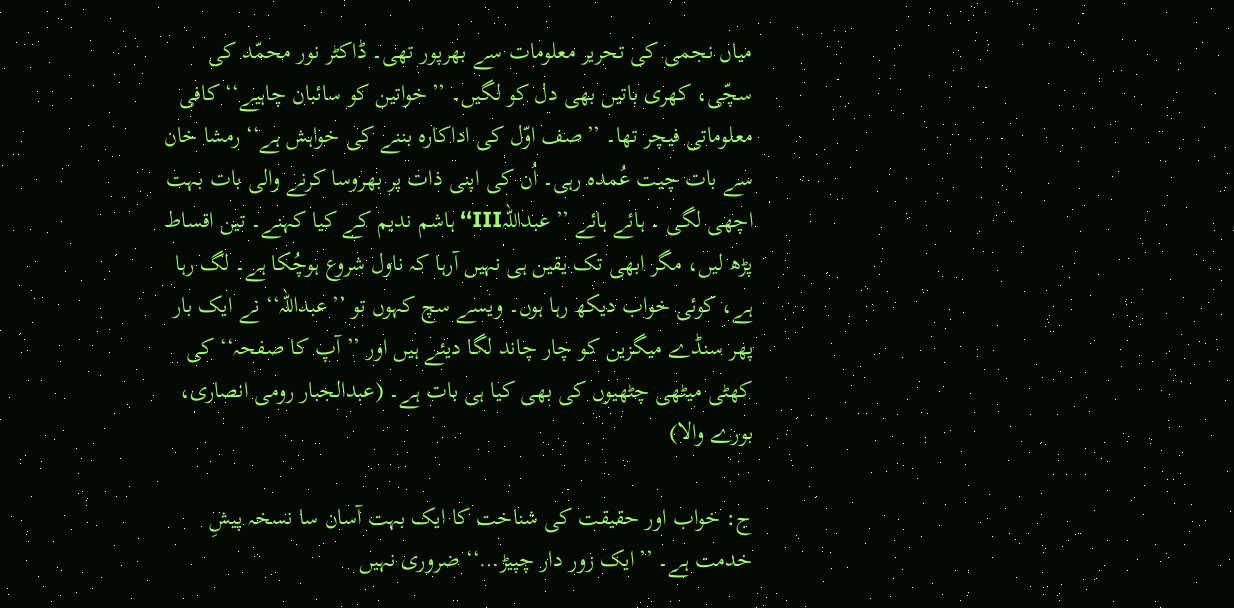میاں نجمی کی تحریر معلومات سے بھرپور تھی۔ ڈاکٹر نور محمّد کی سچّی، کھری باتیں بھی دل کو لگیں۔ ’’خواتین کو سائبان چاہیے‘‘ کافی معلوماتی فیچر تھا۔ ’’صف اوّل کی اداکارہ بننے کی خواہش ہے‘‘ رمشا خان سے بات چیت عُمدہ رہی۔ اُن کی اپنی ذات پر بھروسا کرنے والی بات بہت اچھی لگی ۔ ہائے ہائے ’’عبداللہIII‘‘ ہاشم ندیم کے کیا کہنے۔ تین اقساط پڑھ لیں، مگر ابھی تک یقین ہی نہیں آرہا کہ ناول شروع ہوچُکا ہے۔ لگ رہا ہے، کوئی خواب دیکھ رہا ہوں۔ ویسے سچ کہوں تو ’’عبداللہ‘‘ نے ایک بار پھر سنڈے میگزین کو چار چاند لگا دیئے ہیں اور ’’آپ کا صفحہ‘‘ کی کھٹی میٹھی چٹھیوں کی بھی کیا ہی بات ہے۔ (عبدالجبار رومی انصاری، بورے والا)

ج: خواب اور حقیقت کی شناخت کا ایک بہت آسان سا نسخہ پیشِ خدمت ہے۔ ’’ایک زور دار چپیڑ…‘‘ ضروری نہیں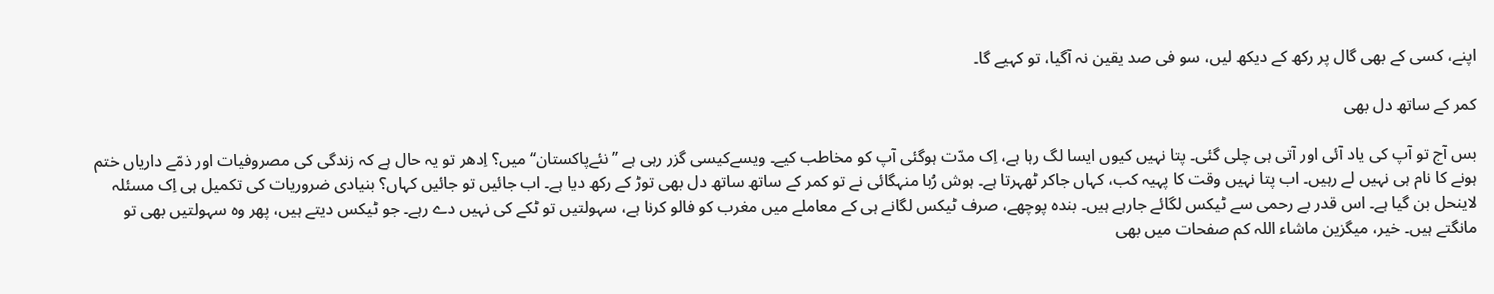اپنے، کسی کے بھی گال پر رکھ کے دیکھ لیں، سو فی صد یقین نہ آگیا، تو کہیے گا۔

کمر کے ساتھ دل بھی

بس آج تو آپ کی یاد آئی اور آتی ہی چلی گئی۔ پتا نہیں کیوں ایسا لگ رہا ہے، اِک مدّت ہوگئی آپ کو مخاطب کیے۔ ویسےکیسی گزر رہی ہے ’’نئےپاکستان‘‘ میں؟ اِدھر تو یہ حال ہے کہ زندگی کی مصروفیات اور ذمّے داریاں ختم ہونے کا نام ہی نہیں لے رہیں۔ اب پتا نہیں وقت کا پہیہ کب، کہاں جاکر ٹھہرتا ہے۔ ہوش رُبا منہگائی نے تو کمر کے ساتھ ساتھ دل بھی توڑ کے رکھ دیا ہے۔ اب جائیں تو جائیں کہاں؟ بنیادی ضروریات کی تکمیل ہی اِک مسئلہ لاینحل بن گیا ہے۔ اس قدر بے رحمی سے ٹیکس لگائے جارہے ہیں۔ بندہ پوچھے، صرف ٹیکس لگانے ہی کے معاملے میں مغرب کو فالو کرنا ہے، سہولتیں تو ٹکے کی نہیں دے رہے۔ جو ٹیکس دیتے ہیں، پھر وہ سہولتیں بھی تو مانگتے ہیں۔ خیر، میگزین ماشاء اللہ کم صفحات میں بھی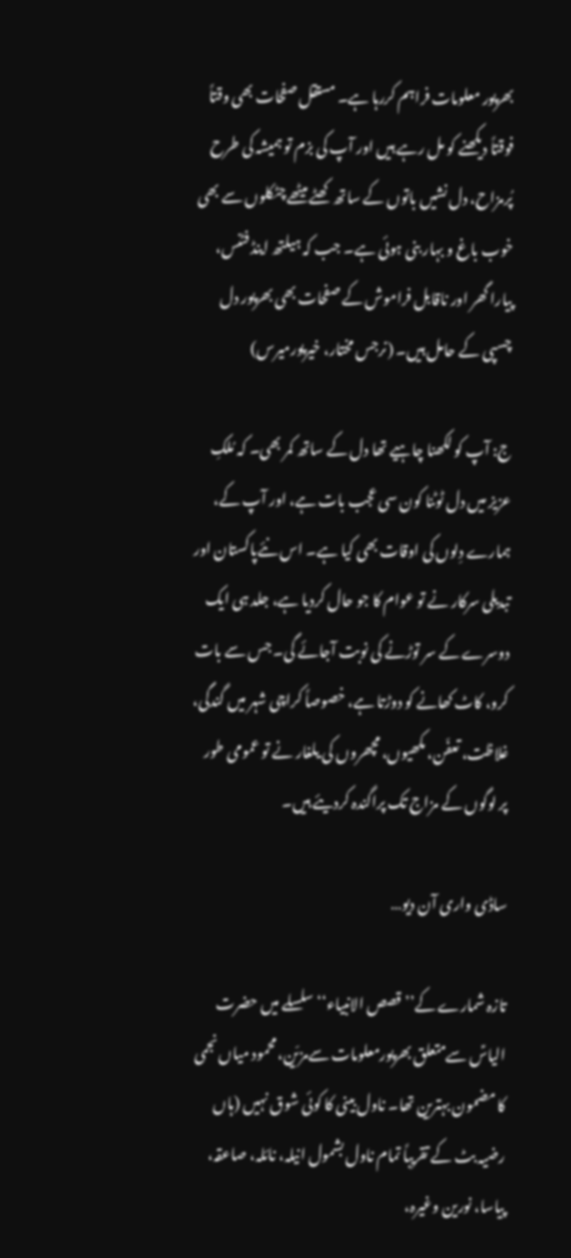بھرپور معلومات فراہم کررہا ہے۔ مستقل صفحات بھی وقتاً فوقتاً دیکھنے کو مل رہے ہیں اور آپ کی بزم تو ہمیشہ کی طرح پُرمزاح، دل نشیں باتوں کے ساتھ کھٹے میٹھے چٹکلوں سے بھی خوب باغ و بہار بنی ہوئی ہے۔ جب کہ ہیلتھ اینڈ فٹنس، پیارا گھر اور ناقابل فراموش کے صفحات بھی بھرپور دل چسپی کے حامل ہیں۔ (نرجس مختار، خیرپورمیرس)

ج: آپ کو لکھنا چاہیے تھا دل کے ساتھ کمر بھی۔ کہ مُلکِ عزیز میں دل ٹوٹنا کون سی عجب بات ہے، اور آپ کے، ہمارے دِلوں کی اوقات بھی کیا ہے۔ اس نئےپاکستان اور تبدیلی سرکار نے تو عوام کا جو حال کردیا ہے، جلد ہی ایک دوسرے کے سر توڑنے کی نوبت آجائے گی۔ جس سے بات کرو، کاٹ کھانے کو دوڑتا ہے، خصوصاً کراچی شہر میں گندگی، غلاظت، تعفّن، مکھیوں، مچھروں کی یلغار نے تو عمومی طور پر لوگوں کے مزاج تک پراگندہ کردیئے ہیں۔

ساڈی واری آن دیو…

تازہ شمارے کے’’قصص الانبیاء‘‘سلسلے میں حضرت الیاسؑ سےمتعلق بھرپورمعلومات سےمزیّن، محمود میاں نجمی کا مضمون بہترین تھا۔ ناول بینی کا کوئی شوق نہیں (ہاں رضیہ بٹ کے تقریباً تمام ناول بشمول انیلہ، نائلہ، صاعقہ، پیاسا، نورین وغیرہ،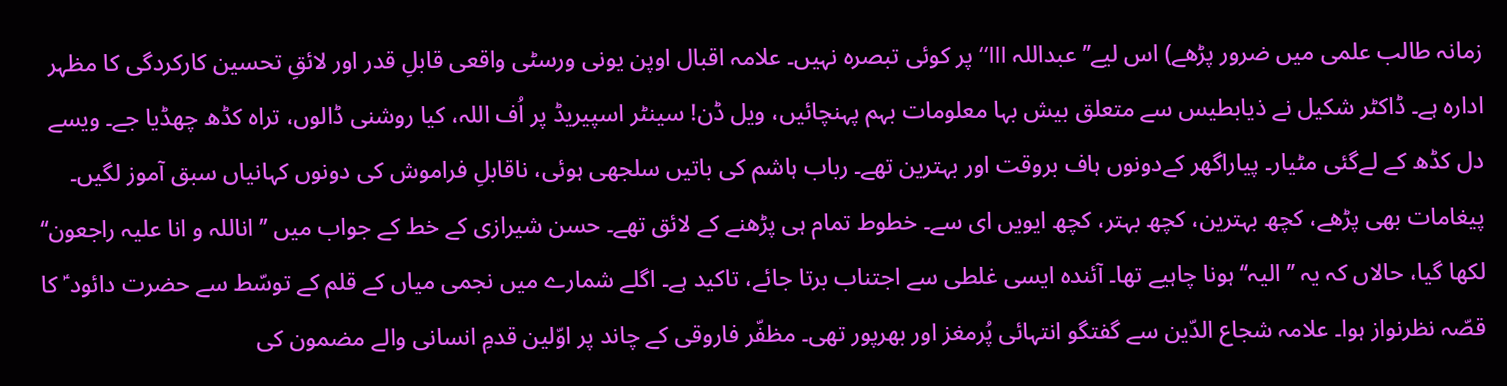زمانہ طالب علمی میں ضرور پڑھے) اس لیے’’عبداللہ III‘‘ پر کوئی تبصرہ نہیں۔ علامہ اقبال اوپن یونی ورسٹی واقعی قابلِ قدر اور لائقِ تحسین کارکردگی کا مظہر ادارہ ہے۔ ڈاکٹر شکیل نے ذیابطیس سے متعلق بیش بہا معلومات بہم پہنچائیں، ویل ڈن! سینٹر اسپیریڈ پر اُف اللہ، کیا روشنی ڈالوں، تراہ کڈھ چھڈیا جے۔ ویسے دل کڈھ کے لےگئی مٹیار۔ پیاراگھر کےدونوں ہاف بروقت اور بہترین تھے۔ رباب ہاشم کی باتیں سلجھی ہوئی، ناقابلِ فراموش کی دونوں کہانیاں سبق آموز لگیں۔ پیغامات بھی پڑھے، کچھ بہترین، کچھ بہتر، کچھ ایویں ای سے۔ خطوط تمام ہی پڑھنے کے لائق تھے۔ حسن شیرازی کے خط کے جواب میں ’’اناللہ و انا علیہ راجعون‘‘ لکھا گیا، حالاں کہ یہ ’’الیہ‘‘ ہونا چاہیے تھا۔ آئندہ ایسی غلطی سے اجتناب برتا جائے، تاکید ہے۔ اگلے شمارے میں نجمی میاں کے قلم کے توسّط سے حضرت دائود ؑ کا قصّہ نظرنواز ہوا۔ علامہ شجاع الدّین سے گفتگو انتہائی پُرمغز اور بھرپور تھی۔ مظفّر فاروقی کے چاند پر اوّلین قدمِ انسانی والے مضمون کی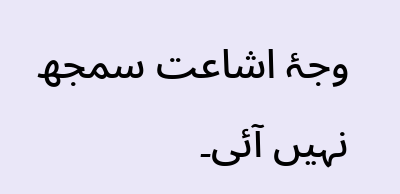وجۂ اشاعت سمجھ نہیں آئی۔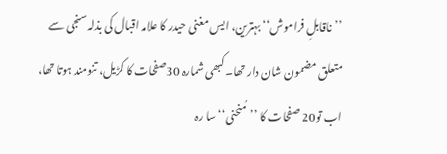’’ناقابلِ فراموش‘‘ بہترین، ایس مغنی حیدر کا علامہ اقبال کی بذلہ سنجی سے متعلق مضمون شان دار تھا۔ کبھی شمارہ 30صفحات کا کڑیل، تنومند ہوتا تھا، اب تو20 صفحات کا ’’مُنحنی‘‘ سا رہ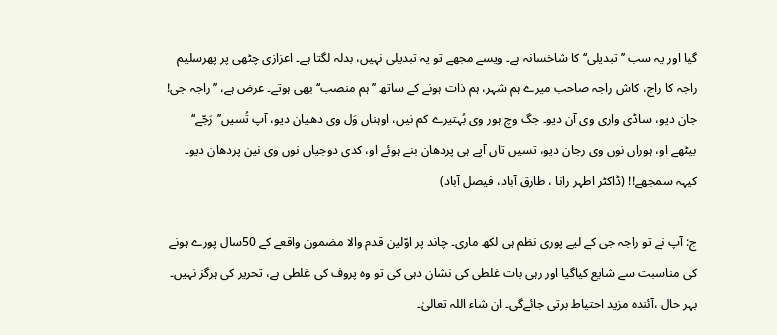گیا اور یہ سب ’’تبدیلی‘‘ کا شاخسانہ ہے۔ ویسے مجھے تو یہ تبدیلی نہیں، بدلہ لگتا ہے۔ اعزازی چٹھی پر پھرسلیم راجہ کا راج، کاش راجہ صاحب میرے ہم شہر، ہم ذات ہونے کے ساتھ ’’ہم منصب‘‘ بھی ہوتے۔ عرض ہے، ’’راجہ جی! جان دیو، ساڈی واری وی آن دیو۔ جگ وچ ہور وی بُہتیرے کم نیں، اوہناں وَل وی دھیان دیو، آپ تُسیں’’رَجّے‘‘ بیٹھے او، ہوراں نوں وی رجان دیو، تسیں تاں آپے ہی پردھان بنے ہوئے او، کدی دوجیاں نوں وی نین پردھان دیو۔ کیہہ سمجھے!! (ڈاکٹر اطہر رانا ، طارق آباد، فیصل آباد)

ج: آپ نے تو راجہ جی کے لیے پوری نظم ہی لکھ ماری۔ چاند پر اوّلین قدم والا مضمون واقعے کے 50سال پورے ہونے کی مناسبت سے شایع کیاگیا اور رہی بات غلطی کی نشان دہی کی تو وہ پروف کی غلطی ہے، تحریر کی ہرگز نہیں۔ بہر حال ،آئندہ مزید احتیاط برتی جائےگی۔ ان شاء اللہ تعالیٰ۔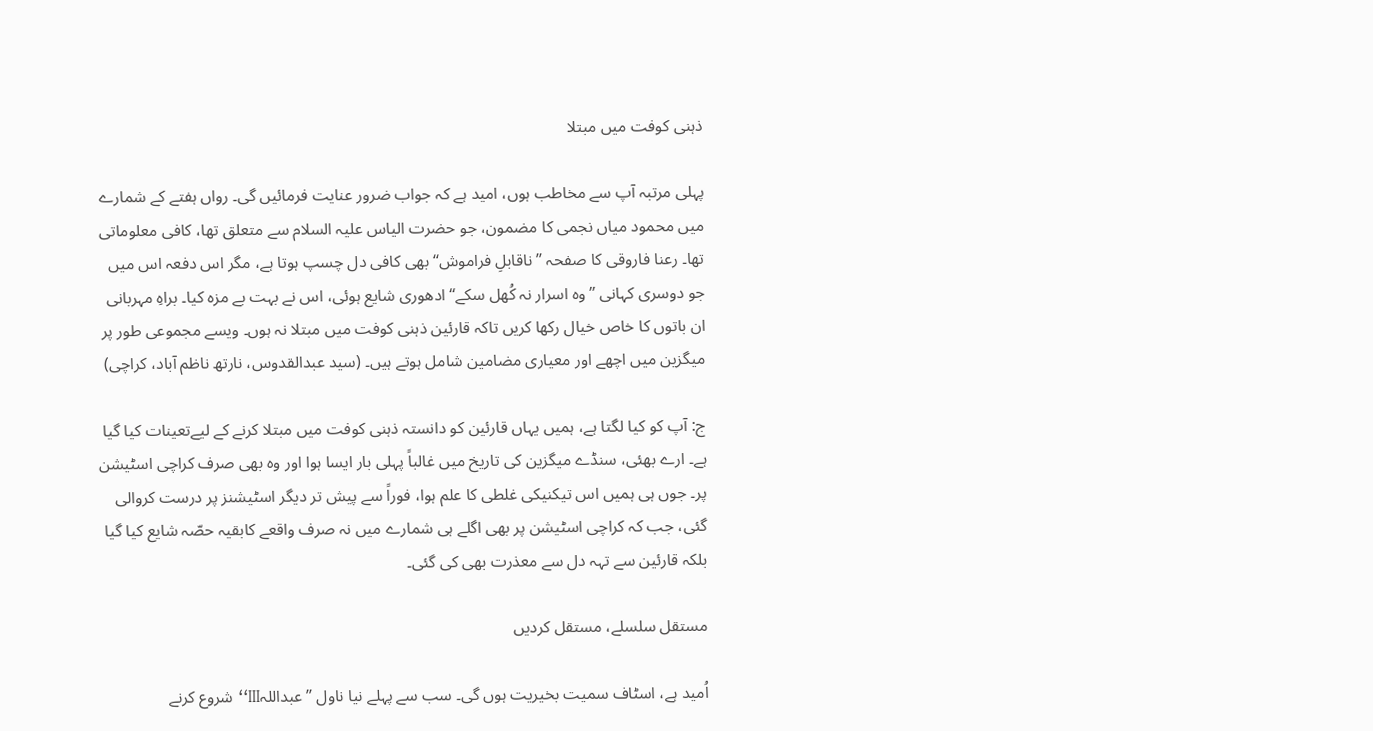ذہنی کوفت میں مبتلا

پہلی مرتبہ آپ سے مخاطب ہوں، امید ہے کہ جواب ضرور عنایت فرمائیں گی۔ رواں ہفتے کے شمارے میں محمود میاں نجمی کا مضمون، جو حضرت الیاس علیہ السلام سے متعلق تھا، کافی معلوماتی تھا۔ رعنا فاروقی کا صفحہ ’’ناقابلِ فراموش‘‘ بھی کافی دل چسپ ہوتا ہے، مگر اس دفعہ اس میں جو دوسری کہانی ’’وہ اسرار نہ کُھل سکے‘‘ ادھوری شایع ہوئی، اس نے بہت بے مزہ کیا۔ براہِ مہربانی ان باتوں کا خاص خیال رکھا کریں تاکہ قارئین ذہنی کوفت میں مبتلا نہ ہوں۔ ویسے مجموعی طور پر میگزین میں اچھے اور معیاری مضامین شامل ہوتے ہیں۔ (سید عبدالقدوس، نارتھ ناظم آباد، کراچی)

ج: آپ کو کیا لگتا ہے، ہمیں یہاں قارئین کو دانستہ ذہنی کوفت میں مبتلا کرنے کے لیےتعینات کیا گیا ہے۔ ارے بھئی، سنڈے میگزین کی تاریخ میں غالباً پہلی بار ایسا ہوا اور وہ بھی صرف کراچی اسٹیشن پر۔ جوں ہی ہمیں اس تیکنیکی غلطی کا علم ہوا، فوراً سے پیش تر دیگر اسٹیشنز پر درست کروالی گئی، جب کہ کراچی اسٹیشن پر بھی اگلے ہی شمارے میں نہ صرف واقعے کابقیہ حصّہ شایع کیا گیا بلکہ قارئین سے تہہ دل سے معذرت بھی کی گئی۔

مستقل سلسلے، مستقل کردیں

اُمید ہے، اسٹاف سمیت بخیریت ہوں گی۔ سب سے پہلے نیا ناول ’’عبداللہIII‘‘ شروع کرنے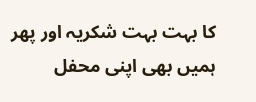کا بہت بہت شکریہ اور پھر ہمیں بھی اپنی محفل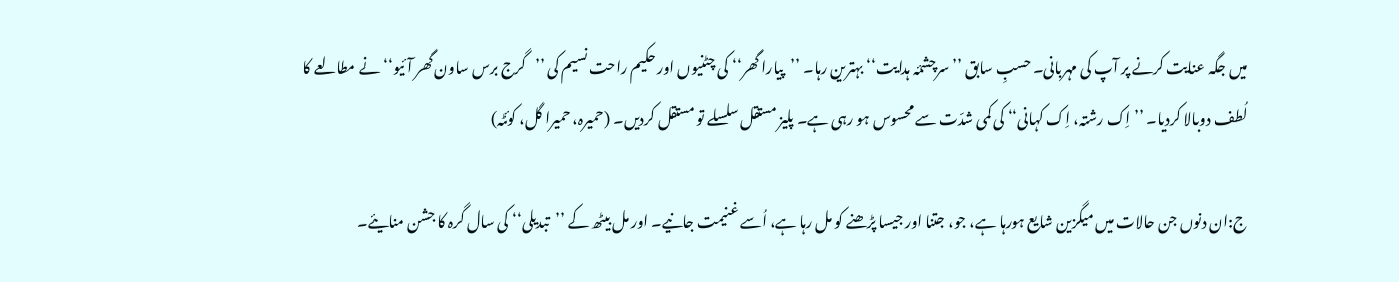میں جگہ عنایت کرنے پر آپ کی مہربانی۔ حسبِ سابق ’’سرچشمٔہ ہدایت‘‘ بہترین رہا۔ ’’پیارا گھر‘‘ کی چٹنیوں اور حکیم راحت نسیم کی ’’گرج برس ساون گھر آئیو‘‘ نے مطالعے کا لُطف دوبالا کردیا۔ ’’اِک رشتہ، اِک کہانی‘‘ کی کمی شدّت سے محسوس ہو رہی ہے۔ پلیز مستقل سلسلے تو مستقل کردیں۔ (حمیرہ، حمیرا گل، کوئٹہ)

ج:ان دنوں جن حالات میں میگزین شایع ہورہا ہے، جو، جتنا اور جیسا پڑھنے کو مل رہا ہے، اُسے غنیمت جانیے۔ اور مل بیٹھ کے ’’تبدیلی‘‘ کی سال گرہ کا جشن منایئے۔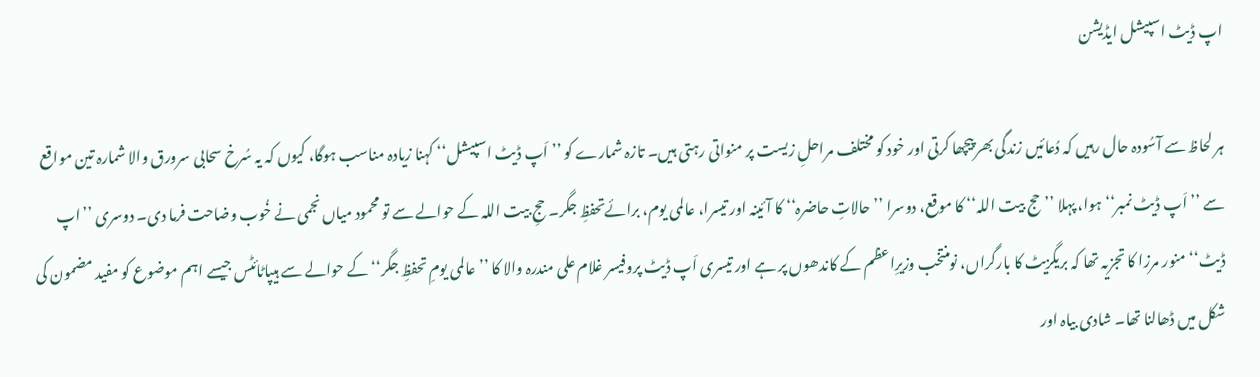اپ ڈیٹ اسپیشل ایڈیشن

ہر لحاظ سے آسُودہ حال رہیں کہ دُعائیں زندگی بھر پیچھا کرتی اور خود کو مختلف مراحلِ زیست پر منواتی رہتی ہیں۔ تازہ شمارے کو ’’اَپ ڈیٹ اسپیشل‘‘ کہنا زیادہ مناسب ہوگا، کیوں کہ یہ سُرخ سحابی سرورق والا شمارہ تین مواقع سے ’’اَپ ڈیٹ نمبر‘‘ ہوا، پہلا ’’حج بیت اللہ‘‘ کا موقع، دوسرا ’’حالاتِ حاضرہ‘‘ کا آئینہ اور تیسرا، عالمی یوم، برائےتحفظِ جگر۔ حجِ بیت اللہ کے حوالے سے تو محمود میاں نجمی نے خُوب وضاحت فرما دی۔ دوسری ’’اپ ڈیٹ‘‘ منور مرزا کا تجزیہ تھا کہ بریگزیٹ کا بارگراں، نومنتخب وزیرِاعظم کے کاندھوں پر ہے اور تیسری اَپ ڈیٹ پروفیسر غلام علی مندرہ والا کا ’’عالمی یومِ تحفظِ جگر‘‘ کے حوالے سے ہیپاٹائٹس جیسے اہم موضوع کو مفید مضمون کی شکل میں ڈھالنا تھا۔ شادی بیاہ اور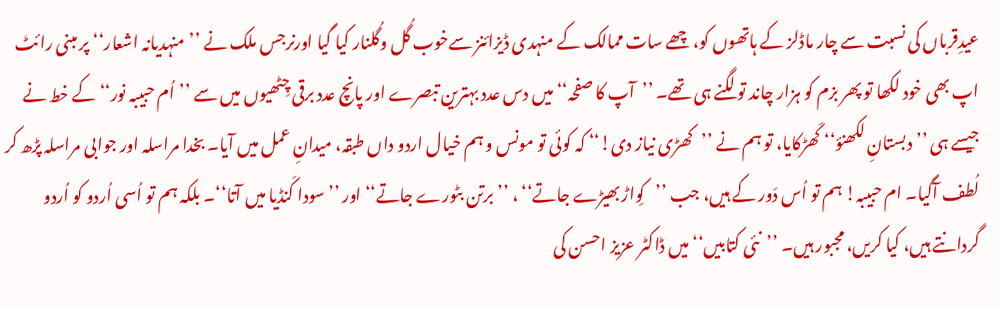عیدِقرباں کی نسبت سے چار ماڈلز کے ہاتھوں کو، چھے سات ممالک کے منہدی ڈیزائنز سےخوب گُل وگُلنار کیا گیا اورنرجس ملک نے ’’منہدیانہ اشعار‘‘پر مبنی رائٹ اپ بھی خود لکھا تو پھر بزم کو ہزار چاند تو لگنے ہی تھے۔ ’’آپ کا صفحہ‘‘ میں دس عدد بہترین تبصرے اور پانچ عدد برقی چِٹھیوں میں سے ’’اُم حبیبہ نور‘‘ کے خط نے جیسے ہی ’’دبستانِ لکھنؤ‘‘ کَھڑکایا، تو ہم نے ’’کھڑی نیاز دی!‘‘ کہ کوئی تو مونس و ہم خیال اردو داں طبقہ، میدانِ عمل میں آیا۔ بخدا مراسلہ اور جوابی مراسلہ پڑھ کر لُطف آگیا۔ ام حبیبہ! ہم تو اُس دَور کے ہیں، جب ’’کِواڑ بھیڑے جاتے‘‘ ، ’’برتن بٹورے جاتے‘‘ اور ’’سودا کَنڈیا میں آتا‘‘۔ بلکہ ہم تو اُسی اُردو کو اُردو گردانتے ہیں، کیا کریں، مجبور ہیں۔ ’’نئی کتابیں‘‘ میں ڈاکٹر عزیز احسن کی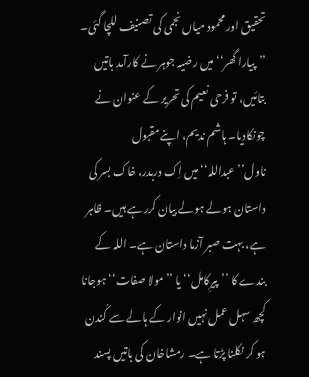تحقیق اور محمود میاں نجمی کی تصنیف للچا گئی۔ ’’پیارا گھر‘‘ میں رضیہ جوہر نے کارآمد باتیں بتائیں، تو فرحی نعیم کی تحریر کے عنوان نے چونکادیا۔ ہاشم ندیم، اپنےمقبول ناول’’عبداللہ‘‘میں اِک دربدر، خاک بسر کی داستان ہولے ہولے بیان کررہے ہیں۔ ظاہر ہے، بہت صبر آزما داستان ہے۔ اللہ کے بندے کا ’’پیرِکامل‘‘ یا ’’مولا صفات‘‘ ہوجانا کچھ سہل عمل نہیں انوار کے ہالے سے کُندن ہو کر نکلنا پڑتا ہے۔ رمشاخان کی باتیں پسند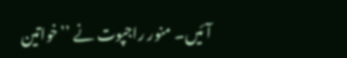آئیں۔ منور راجپوت نے ’’خواتین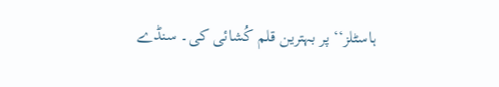ہاسٹلز‘‘ پر بہترین قلم کُشائی کی۔ سنڈے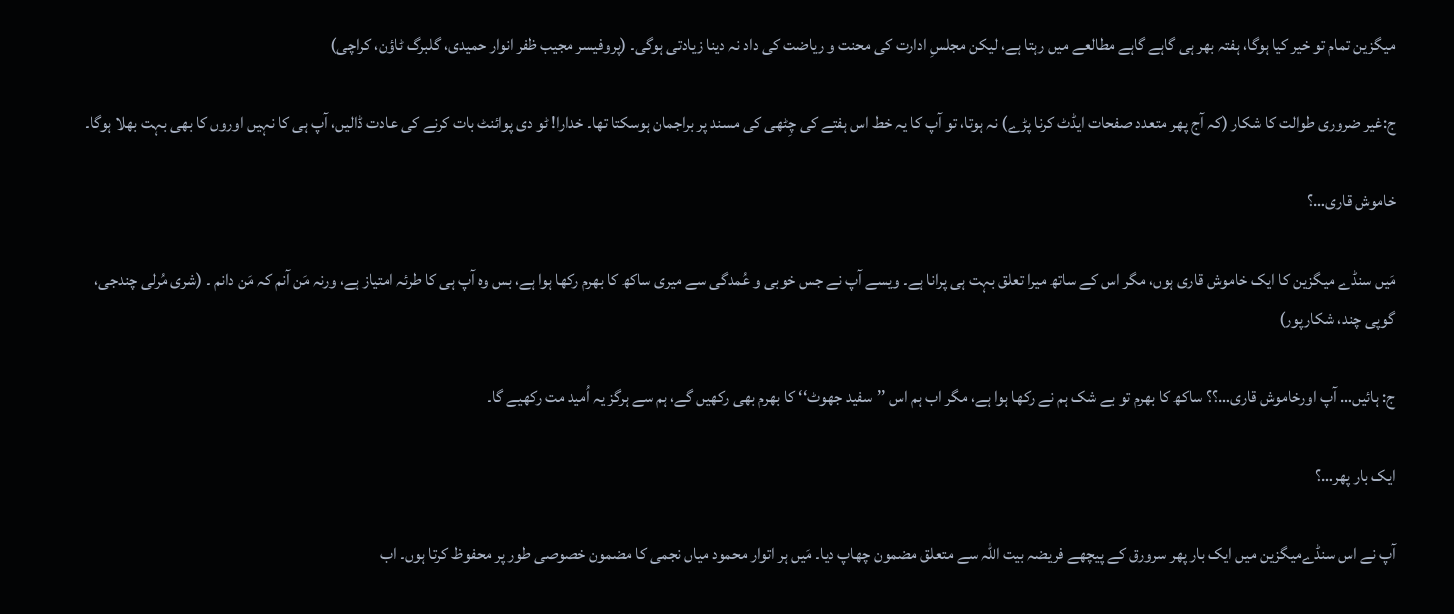میگزین تمام تو خیر کیا ہوگا، ہفتہ بھر ہی گاہے گاہے مطالعے میں رہتا ہے، لیکن مجلسِ ادارت کی محنت و ریاضت کی داد نہ دینا زیادتی ہوگی۔ (پروفیسر مجیب ظفر انوار حمیدی، گلبرگ ٹاؤن، کراچی)

ج:غیر ضروری طوالت کا شکار (کہ آج پھر متعدد صفحات ایڈٹ کرنا پڑے) نہ ہوتا، تو آپ کا یہ خط اس ہفتے کی چِٹھی کی مسند پر براجمان ہوسکتا تھا۔ خدارا! ٹو دی پوائنٹ بات کرنے کی عادت ڈالیں، آپ ہی کا نہیں اوروں کا بھی بہت بھلا ہوگا۔

خاموش قاری…؟

مَیں سنڈے میگزین کا ایک خاموش قاری ہوں، مگر اس کے ساتھ میرا تعلق بہت ہی پرانا ہے۔ ویسے آپ نے جس خوبی و عُمدگی سے میری ساکھ کا بھرم رکھا ہوا ہے، بس وہ آپ ہی کا طرئہ امتیاز ہے، ورنہ مَن آنم کہ مَن دانم ۔ (شری مُرلی چندجی، گوپی چند، شکارپور)

ج: ہائیں… آپ اورخاموش قاری…؟؟ ساکھ کا بھرم تو بے شک ہم نے رکھا ہوا ہے، مگر اب ہم اس ’’سفید جھوٹ‘‘ کا بھرم بھی رکھیں گے، ہم سے ہرگز یہ اُمید مت رکھیے گا۔

ایک بار پھر…؟

آپ نے اس سنڈےمیگزین میں ایک بار پھر سرورق کے پیچھے فریضہ بیت اللہ سے متعلق مضمون چھاپ دیا۔ مَیں ہر اتوار محمود میاں نجمی کا مضمون خصوصی طور پر محفوظ کرتا ہوں۔ اب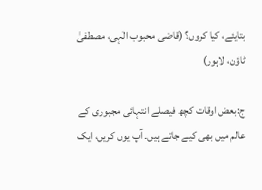بتایئے، کیا کروں؟ (قاضی محبوب الٰہی، مصطفیٰ ٹاؤن، لاہور)

ج:بعض اوقات کچھ فیصلے انتہائی مجبوری کے عالم میں بھی کیے جاتے ہیں۔ آپ یوں کریں، ایک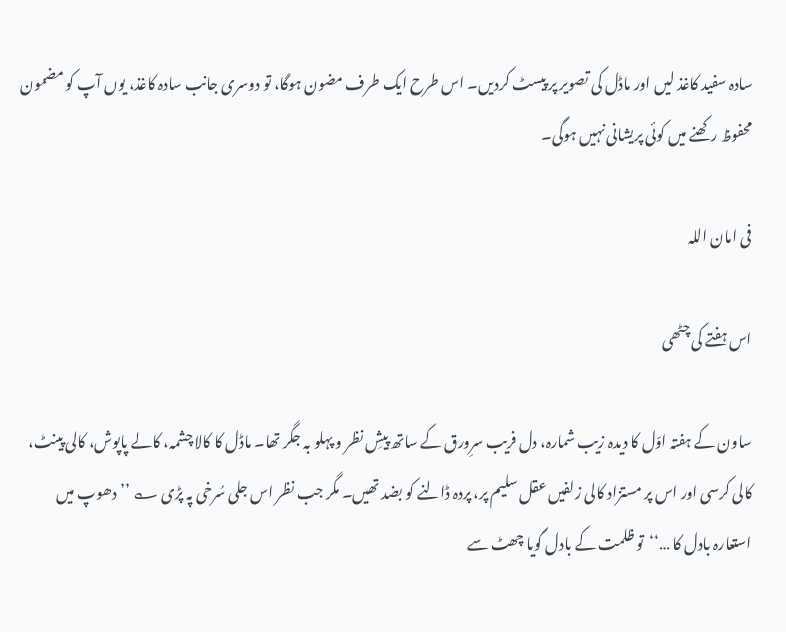سادہ سفید کاغذ لیں اور ماڈل کی تصویر پر پیسٹ کردیں۔ اس طرح ایک طرف مضون ہوگا، تو دوسری جانب سادہ کاغذ، یوں آپ کو مضمون محفوظ رکھنے میں کوئی پریشانی نہیں ہوگی۔

فی امان اللہ

اس ہفتے کی چٹھی

ساون کے ہفتہ اوّل کا دیدہ زیب شمارہ، دل فریب سرِورق کے ساتھ پیشِ نظر و پہلو بہ جگر تھا۔ ماڈل کا کالا چشمہ، کالے پاپوش، کالی پینٹ، کالی کرسی اور اس پر مستزاد کالی زلفیں عقل سلیم پر، پردہ ڈالنے کو بضد تھیں۔ مگر جب نظر اس جلی سُرخی پہ پڑی ؎ ’’دھوپ میں استعارہ بادل کا …‘‘تو ظلمت کے بادل گویا چھٹ سے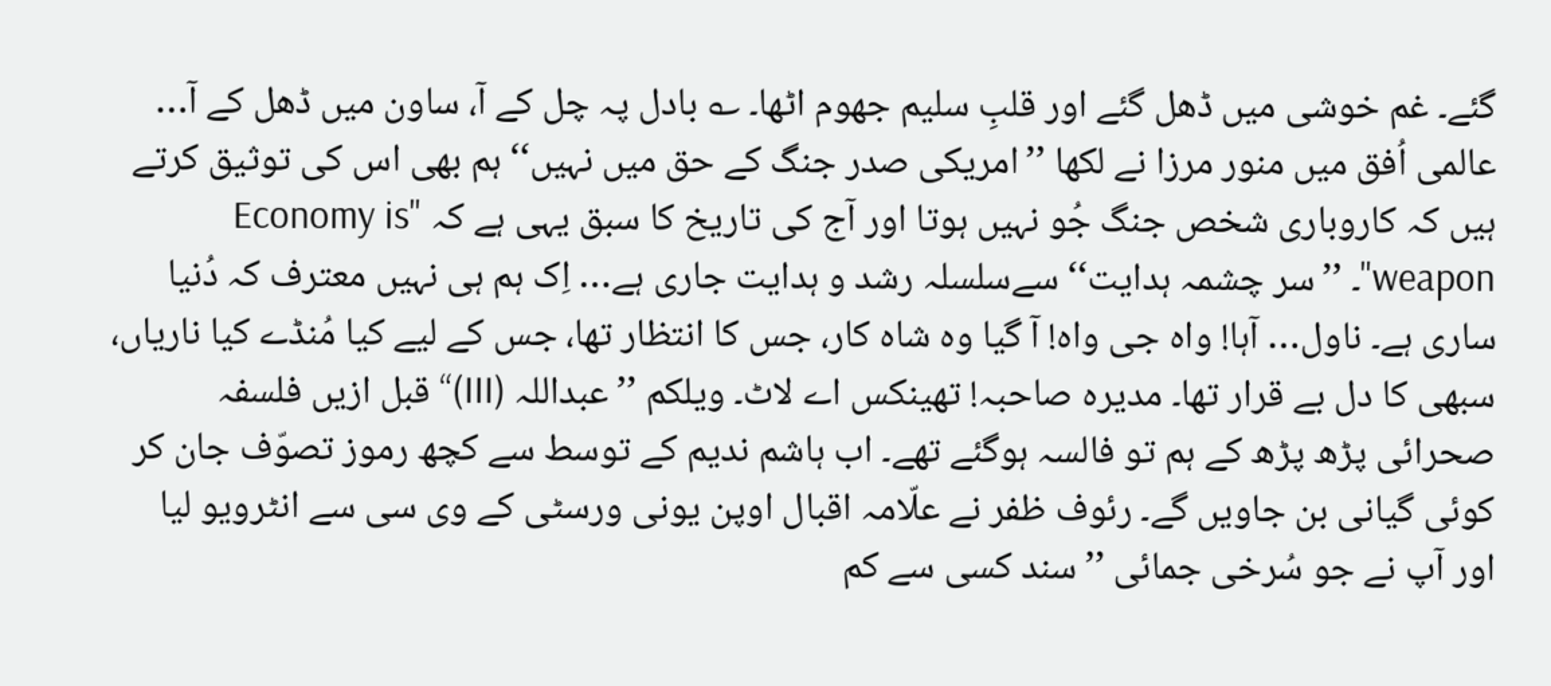گئے۔ غم خوشی میں ڈھل گئے اور قلبِ سلیم جھوم اٹھا۔ ؎ بادل پہ چل کے آ، ساون میں ڈھل کے آ… عالمی اُفق میں منور مرزا نے لکھا ’’امریکی صدر جنگ کے حق میں نہیں‘‘ ہم بھی اس کی توثیق کرتے ہیں کہ کاروباری شخص جنگ جُو نہیں ہوتا اور آج کی تاریخ کا سبق یہی ہے کہ "Economy is weapon"۔ ’’سر چشمہ ہدایت‘‘ سےسلسلہ رشد و ہدایت جاری ہے… اِک ہم ہی نہیں معترف کہ دُنیا ساری ہے۔ ناول… آہا! واہ جی واہ! آ گیا وہ شاہ کار، جس کا انتظار تھا، جس کے لیے کیا مُنڈے کیا ناریاں، سبھی کا دل بے قرار تھا۔ مدیرہ صاحبہ! تھینکس اے لاٹ۔ ویلکم ’’عبداللہ (III)‘‘ قبل ازیں فلسفہ صحرائی پڑھ پڑھ کے ہم تو فالسہ ہوگئے تھے۔ اب ہاشم ندیم کے توسط سے کچھ رموز تصوّف جان کر کوئی گیانی بن جاویں گے۔ رئوف ظفر نے علّامہ اقبال اوپن یونی ورسٹی کے وی سی سے انٹرویو لیا اور آپ نے جو سُرخی جمائی ’’سند کسی سے کم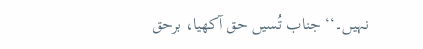نہیں۔‘‘ جناب تُسیں حق آکھیا، برحق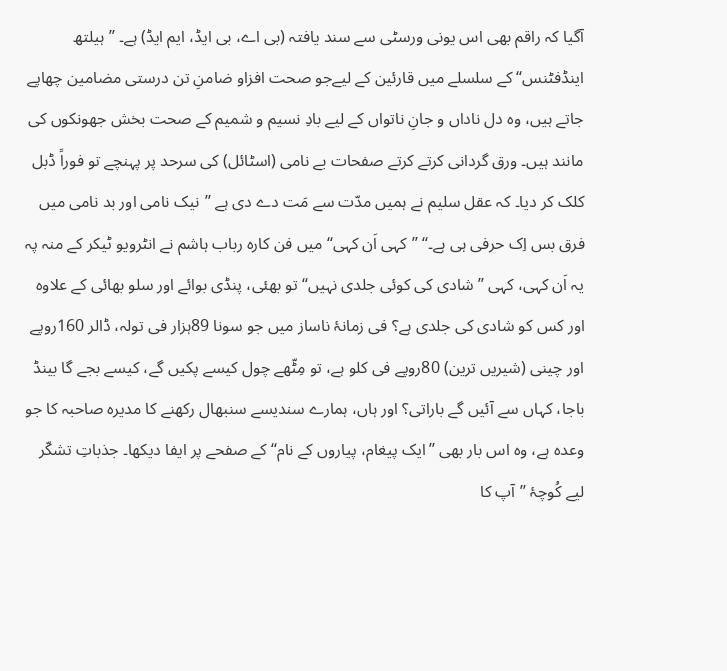آگیا کہ راقم بھی اس یونی ورسٹی سے سند یافتہ (بی اے، بی ایڈ، ایم ایڈ) ہے۔ ’’ہیلتھ اینڈفٹنس‘‘ کے سلسلے میں قارئین کے لیےجو صحت افزاو ضامنِ تن درستی مضامین چھاپے جاتے ہیں، وہ دل ناداں و جانِ ناتواں کے لیے بادِ نسیم و شمیم کے صحت بخش جھونکوں کی مانند ہیں۔ ورق گردانی کرتے کرتے صفحات بے نامی (اسٹائل) کی سرحد پر پہنچے تو فوراً ڈبل کلک کر دیا۔ کہ عقل سلیم نے ہمیں مدّت سے مَت دے دی ہے ’’نیک نامی اور بد نامی میں فرق بس اِک حرفی ہی ہے۔‘‘ ’’کہی اَن کہی‘‘ میں فن کارہ رباب ہاشم نے انٹرویو ٹیکر کے منہ پہ یہ اَن کہی، کہی ’’شادی کی کوئی جلدی نہیں‘‘ تو بھئی، پنڈی بوائے اور سلو بھائی کے علاوہ اور کس کو شادی کی جلدی ہے؟ فی زمانۂ ناساز میں جو سونا 89ہزار فی تولہ، ڈالر 160روپے اور چینی (شیریں ترین) 80روپے فی کلو ہے، تو مِٹّھے چول کیسے پکیں گے، کیسے بجے گا بینڈ باجا، کہاں سے آئیں گے باراتی؟ اور ہاں، ہمارے سندیسے سنبھال رکھنے کا مدیرہ صاحبہ کا جو وعدہ ہے، وہ اس بار بھی ’’ایک پیغام، پیاروں کے نام‘‘ کے صفحے پر ایفا دیکھا۔ جذباتِ تشکّر لیے کُوچۂ ’’آپ کا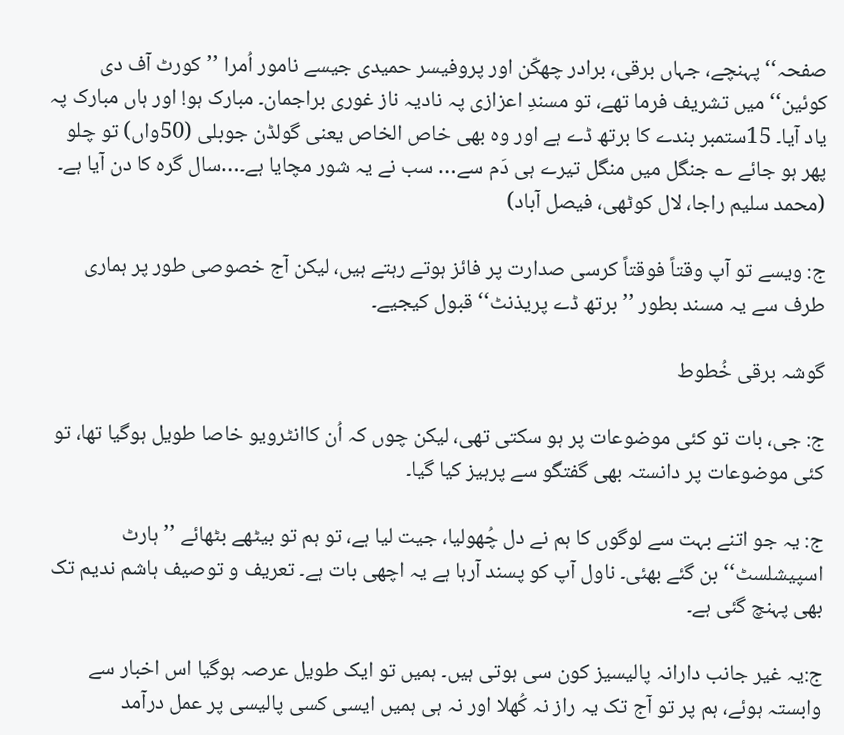صفحہ‘‘ پہنچے، جہاں برقی، برادر چھکّن اور پروفیسر حمیدی جیسے نامور اُمرا ’’کورٹ آف دی کوئین‘‘ میں تشریف فرما تھے، تو مسندِ اعزازی پہ نادیہ ناز غوری براجمان۔ مبارک ہو! اور ہاں مبارک پہ یاد آیا۔ 15ستمبر بندے کا برتھ ڈے ہے اور وہ بھی خاص الخاص یعنی گولڈن جوبلی (50واں) تو چلو پھر ہو جائے ؎ جنگل میں منگل تیرے ہی دَم سے… سب نے یہ شور مچایا ہے۔…سال گرہ کا دن آیا ہے۔ (محمد سلیم راجا، لال کوٹھی، فیصل آباد)

ج: ویسے تو آپ وقتاً فوقتاً کرسی صدارت پر فائز ہوتے رہتے ہیں، لیکن آج خصوصی طور پر ہماری طرف سے یہ مسند بطور ’’برتھ ڈے پریذنٹ‘‘ قبول کیجیے۔

گوشہ برقی خُطوط

ج: جی، بات تو کئی موضوعات پر ہو سکتی تھی، لیکن چوں کہ اُن کاانٹرویو خاصا طویل ہوگیا تھا، تو کئی موضوعات پر دانستہ بھی گفتگو سے پرہیز کیا گیا۔

ج: یہ جو اتنے بہت سے لوگوں کا ہم نے دل چُھولیا، جیت لیا ہے، تو ہم تو بیٹھے بٹھائے ’’ہارٹ اسپیشلسٹ‘‘ بن گئے بھئی۔ ناول آپ کو پسند آرہا ہے یہ اچھی بات ہے۔ تعریف و توصیف ہاشم ندیم تک بھی پہنچ گئی ہے۔

ج:یہ غیر جانب دارانہ پالیسیز کون سی ہوتی ہیں۔ ہمیں تو ایک طویل عرصہ ہوگیا اس اخبار سے وابستہ ہوئے، ہم پر تو آج تک یہ راز نہ کُھلا اور نہ ہی ہمیں ایسی کسی پالیسی پر عمل درآمد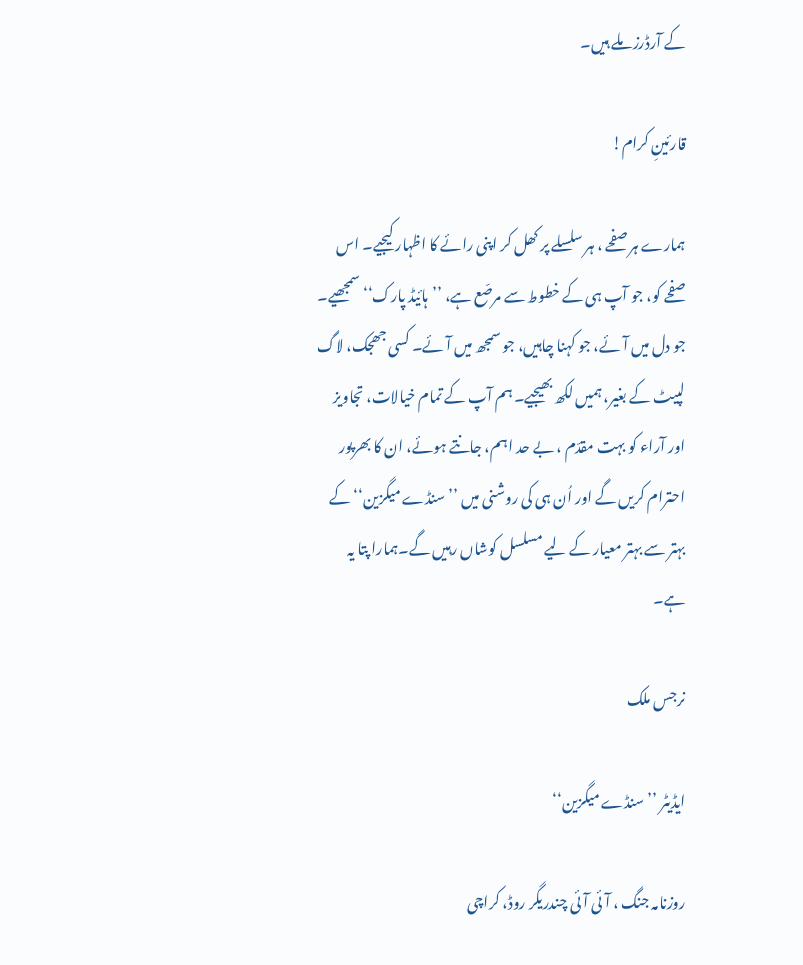کے آرڈرز ملے ہیں۔

قارئینِ کرام!

ہمارے ہر صفحے ، ہر سلسلے پر کھل کر اپنی رائے کا اظہار کیجیے۔ اس صفحے کو، جو آپ ہی کے خطوط سے مرصّع ہے، ’’ہائیڈ پارک‘‘ سمجھیے۔ جو دل میں آئے، جو کہنا چاہیں، جو سمجھ میں آئے۔ کسی جھجک، لاگ لپیٹ کے بغیر، ہمیں لکھ بھیجیے۔ ہم آپ کے تمام خیالات، تجاویز اور آراء کو بہت مقدّم ، بے حد اہم، جانتے ہوئے، ان کا بھرپور احترام کریں گے اور اُن ہی کی روشنی میں ’’سنڈے میگزین‘‘ کے بہتر سے بہتر معیار کے لیے مسلسل کوشاں رہیں گے۔ہمارا پتا یہ ہے۔

نرجس ملک

ایڈیٹر ’’ سنڈے میگزین‘‘

روزنامہ جنگ ، آئی آئی چندریگر روڈ، کراچی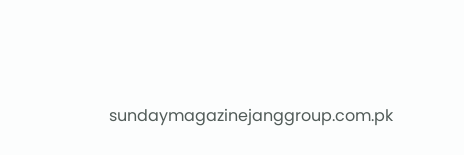sundaymagazinejanggroup.com.pk